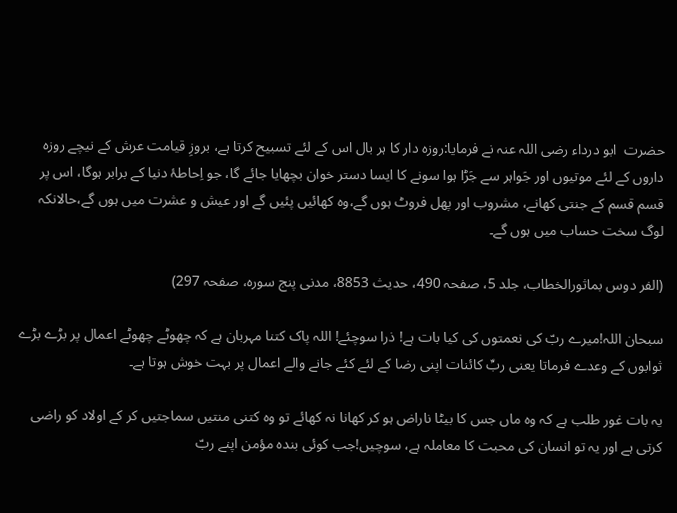حضرت  ابو درداء رضی اللہ عنہ نے فرمایا:روزہ دار کا ہر بال اس کے لئے تسبیح کرتا ہے، بروزِ قیامت عرش کے نیچے روزہ داروں کے لئے موتیوں اور جَواہر سے جَڑا ہوا سونے کا ایسا دستر خوان بچھایا جائے گا، جو اِحاطۂ دنیا کے برابر ہوگا، اس پر قسم قسم کے جنتی کھانے، مشروب اور پھل فروٹ ہوں گے،وہ کھائیں پئیں گے اور عیش و عشرت میں ہوں گے،حالانکہ لوگ سخت حساب میں ہوں گے۔

(الفر دوس بماثورالخطاب، جلد 5، صفحہ 490، حدیث 8853، مدنی پنج سورہ، صفحہ 297)

سبحان اللہ!میرے ربّ کی نعمتوں کی کیا بات ہے! ذرا سوچئے! اللہ پاک کتنا مہربان ہے کہ چھوٹے چھوٹے اعمال پر بڑے بڑے ثوابوں کے وعدے فرماتا یعنی ربِّ کائنات اپنی رضا کے لئے کئے جانے والے اعمال پر بہت خوش ہوتا ہے۔

یہ بات غور طلب ہے کہ وہ ماں جس کا بیٹا ناراض ہو کر کھانا نہ کھائے تو وہ کتنی منتیں سماجتیں کر کے اولاد کو راضی کرتی ہے اور یہ تو انسان کی محبت کا معاملہ ہے، سوچیں!جب کوئی بندہ مؤمن اپنے ربّ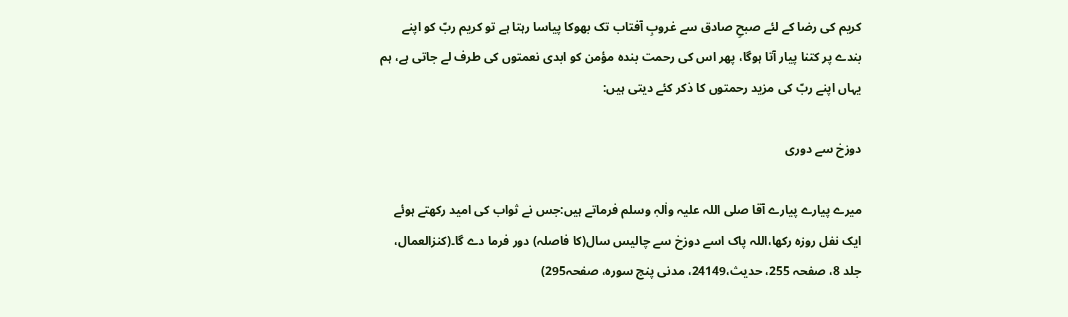کریم کی رضا کے لئے صبحِ صادق سے غروبِ آفتاب تک بھوکا پیاسا رہتا ہے تو کریم ربّ کو اپنے بندے پر کتنا پیار آتا ہوگا، پھر اس کی رحمت بندہ مؤمن کو ابدی نعمتوں کی طرف لے جاتی ہے، ہم یہاں اپنے ربّ کی مزید رحمتوں کا ذکر کئے دیتی ہیں:

دوزخ سے دوری

میرے پیارے پیارے آقا صلی اللہ علیہ واٰلہٖ وسلم فرماتے ہیں:جس نے ثواب کی امید رکھتے ہوئے ایک نفل روزہ رکھا،اللہ پاک اسے دوزخ سے چالیس سال(کا فاصلہ) دور فرما دے گا۔(کنزالعمال، جلد 8، صفحہ 255، حدیث،24149، مدنی پنج سورہ، صفحہ295)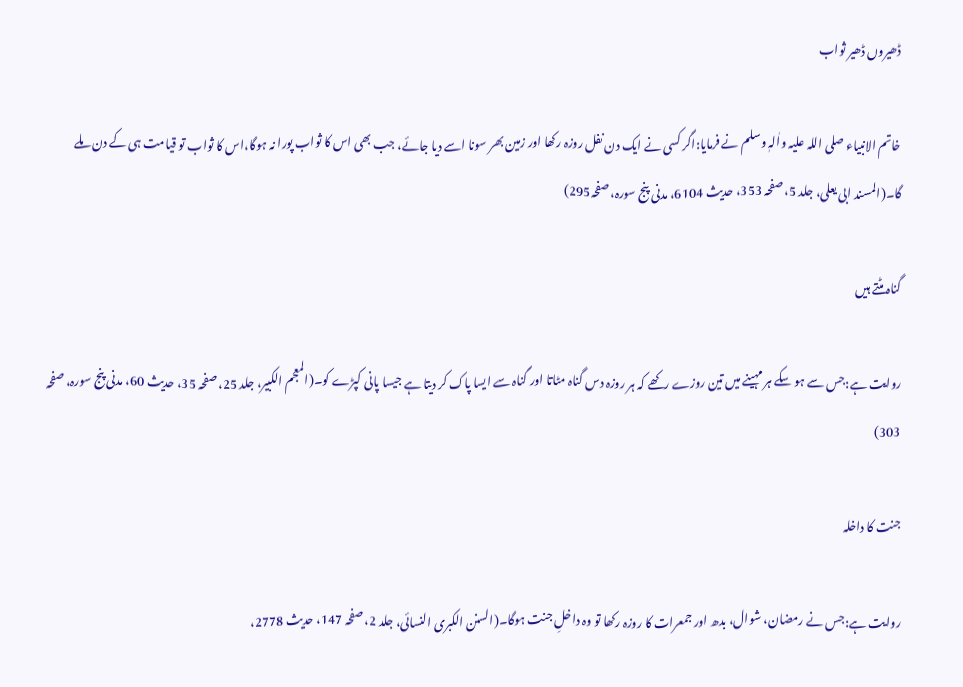ڈھیروں ڈھیر ثواب

خاتم الانبیاء صلی اللہ علیہ واٰلہٖ وسلم نے فرمایا:اگر کسی نے ایک دن نفل روزہ رکھا اور زمین بھر سونا اسے دیا جائے، جب بھی اس کا ثواب پورا نہ ہوگا،اس کا ثواب تو قیامت ہی کے دن ملے گا۔(المسند ابی یعلی، جلد 5، صفحہ 353، حدیث 6104، مدنی پنج سورہ، صفحہ295)

گناہ مٹتے ہیں

روایت ہے:جس سے ہو سکے ہر مہینے میں تین روزے رکھے کہ ہر روزہ دس گناہ مٹاتا اور گناہ سے ایسا پاک کر دیتا ہے جیسا پانی کپڑے کو۔(المعجم الکبیر، جلد 25، صفحہ 35، حدیث 60، مدنی پنج سورہ، صفحہ 303)

جنت کا داخلہ

روایت ہے:جس نے رمضان، شوال، بدھ اور جمعرات کا روزہ رکھا تو وہ داخلِ جنت ہوگا۔(السنن الکبری النسائی، جلد 2، صفحہ 147، حدیث 2778،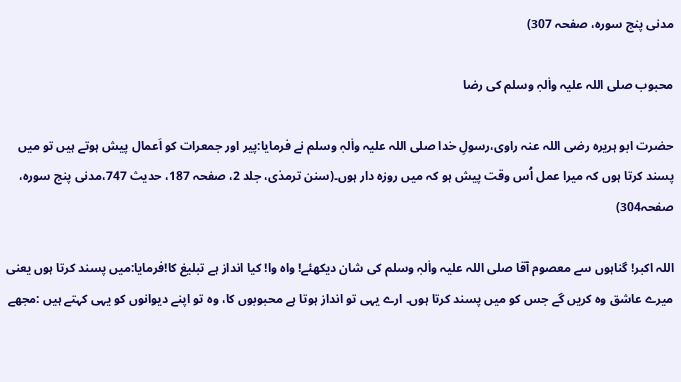مدنی پنج سورہ، صفحہ 307)

محبوب صلی اللہ علیہ واٰلہٖ وسلم کی رضا

حضرت ابو ہریرہ رضی اللہ عنہ راوی،رسولِ خدا صلی اللہ علیہ واٰلہٖ وسلم نے فرمایا:پیر اور جمعرات کو اَعمال پیش ہوتے ہیں تو میں پسند کرتا ہوں کہ میرا عمل اُس وقت پیش ہو کہ میں روزہ دار ہوں۔(سنن ترمذی، جلد 2، صفحہ 187، حدیث 747،مدنی پنج سورہ، صفحہ304)

اللہ اکبر! گناہوں سے معصوم آقا صلی اللہ علیہ واٰلہٖ وسلم کی شان دیکھئے! واہ وا! کیا انداز ہے تبلیغ کا!فرمایا:میں پسند کرتا ہوں یعنی میرے عاشق وہ کریں گے جس کو میں پسند کرتا ہوں۔ ارے یہی تو انداز ہوتا ہے محبوبوں کا، وہ تو اپنے دیوانوں کو یہی کہتے ہیں :مجھے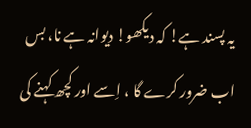یہ پسند ہے! کہ دیکھو! دیوانہ ہے نا، بس اب ضرور کرے گا ، اِسے اور کچھ کہنے کی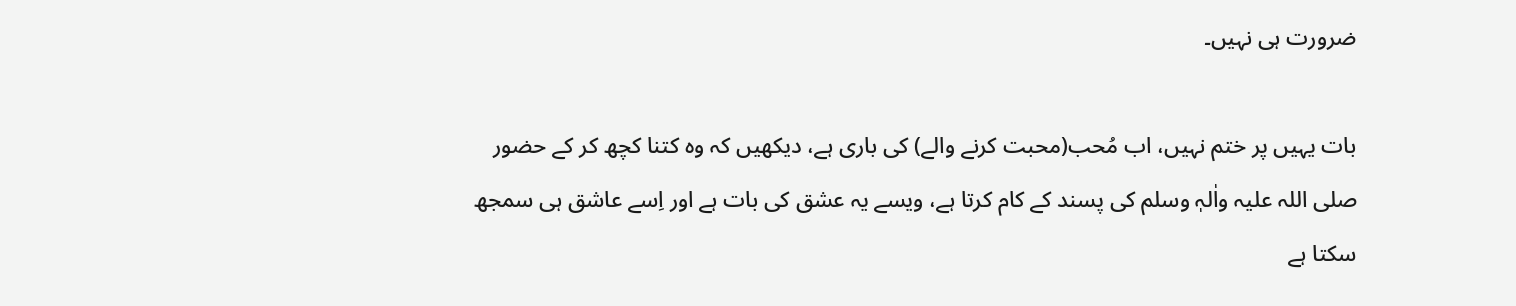ضرورت ہی نہیں۔

بات یہیں پر ختم نہیں، اب مُحب(محبت کرنے والے) کی باری ہے، دیکھیں کہ وہ کتنا کچھ کر کے حضور صلی اللہ علیہ واٰلہٖ وسلم کی پسند کے کام کرتا ہے، ویسے یہ عشق کی بات ہے اور اِسے عاشق ہی سمجھ سکتا ہے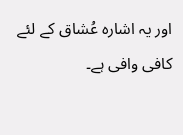اور یہ اشارہ عُشاق کے لئے کافی وافی ہے۔